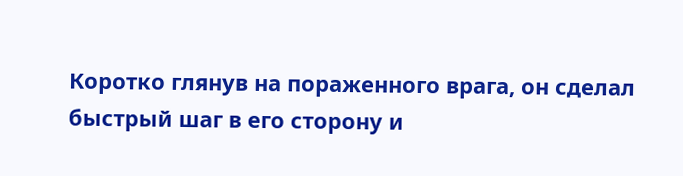Коротко глянув на пораженного врага, он сделал быстрый шаг в его сторону и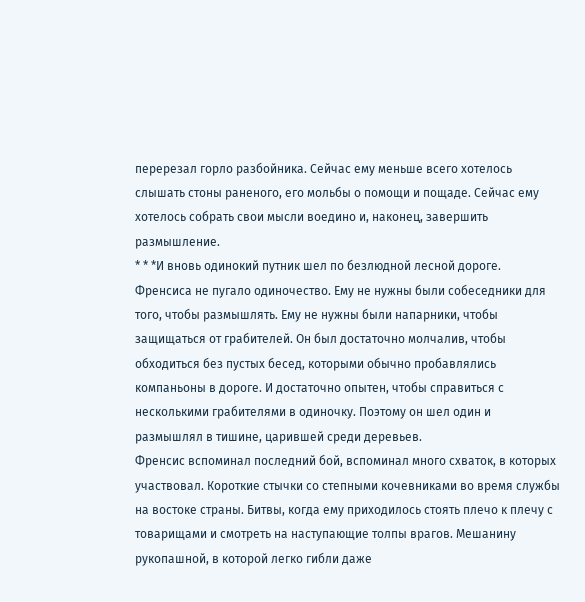перерезал горло разбойника. Сейчас ему меньше всего хотелось слышать стоны раненого, его мольбы о помощи и пощаде. Сейчас ему хотелось собрать свои мысли воедино и, наконец, завершить размышление.
* * *И вновь одинокий путник шел по безлюдной лесной дороге. Френсиса не пугало одиночество. Ему не нужны были собеседники для того, чтобы размышлять. Ему не нужны были напарники, чтобы защищаться от грабителей. Он был достаточно молчалив, чтобы обходиться без пустых бесед, которыми обычно пробавлялись компаньоны в дороге. И достаточно опытен, чтобы справиться с несколькими грабителями в одиночку. Поэтому он шел один и размышлял в тишине, царившей среди деревьев.
Френсис вспоминал последний бой, вспоминал много схваток, в которых участвовал. Короткие стычки со степными кочевниками во время службы на востоке страны. Битвы, когда ему приходилось стоять плечо к плечу с товарищами и смотреть на наступающие толпы врагов. Мешанину рукопашной, в которой легко гибли даже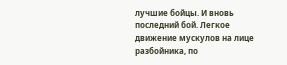лучшие бойцы. И вновь последний бой. Легкое движение мускулов на лице разбойника, по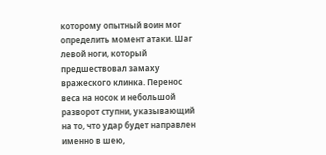которому опытный воин мог определить момент атаки. Шаг левой ноги, который предшествовал замаху вражеского клинка. Перенос веса на носок и небольшой разворот ступни, указывающий на то, что удар будет направлен именно в шею,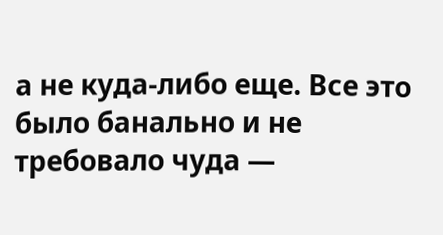а не куда-либо еще. Все это было банально и не требовало чуда —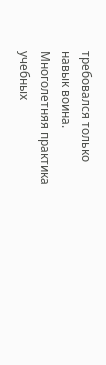требовался только навык воина. Многолетняя практика учебных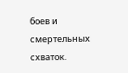боев и смертельных схваток.